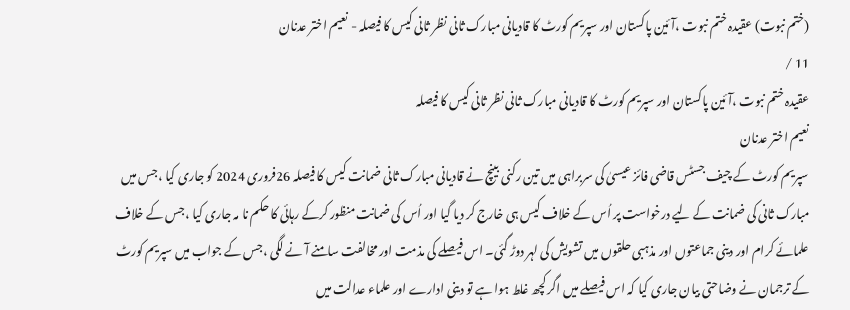(ختم نبوت) عقیدہ ختم نبوت ،آئین پاکستان اور سپریم کورٹ کا قادیانی مبارک ثانی نظر ثانی کیس کا فیصلہ - نعیم اختر عدنان
11 /
عقیدہ ختم نبوت ،آئین پاکستان اور سپریم کورٹ کا قادیانی مبارک ثانی نظر ثانی کیس کا فیصلہ
نعیم اختر عدنان
سپریم کورٹ کے چیف جسٹس قاضی فائز عیسیٰ کی سربراہی میں تین رکنی بینچ نے قادیانی مبارک ثانی ضمانت کیس کا فیصلہ 26فروری 2024 کو جاری کیا ،جس میں مبارک ثانی کی ضمانت کے لیے درخواست پر اُس کے خلاف کیس ہی خارج کر دیا گیا اور اُس کی ضمانت منظور کرکے رہائی کا حکم نا مہ جاری کیا ،جس کے خلاف علمائے کرام اور دینی جماعتوں اور مذہبی حلقوں میں تشویش کی لہر دوڑ گئی۔ اس فیصلے کی مذمت اور مخالفت سامنے آ نے لگی ،جس کے جواب میں سپریم کورٹ کے ترجمان نے وضاحتی بیان جاری کیا کہ اس فیصلے میں اگر کچھ غلط ہوا ہے تو دینی ادارے اور علماء عدالت میں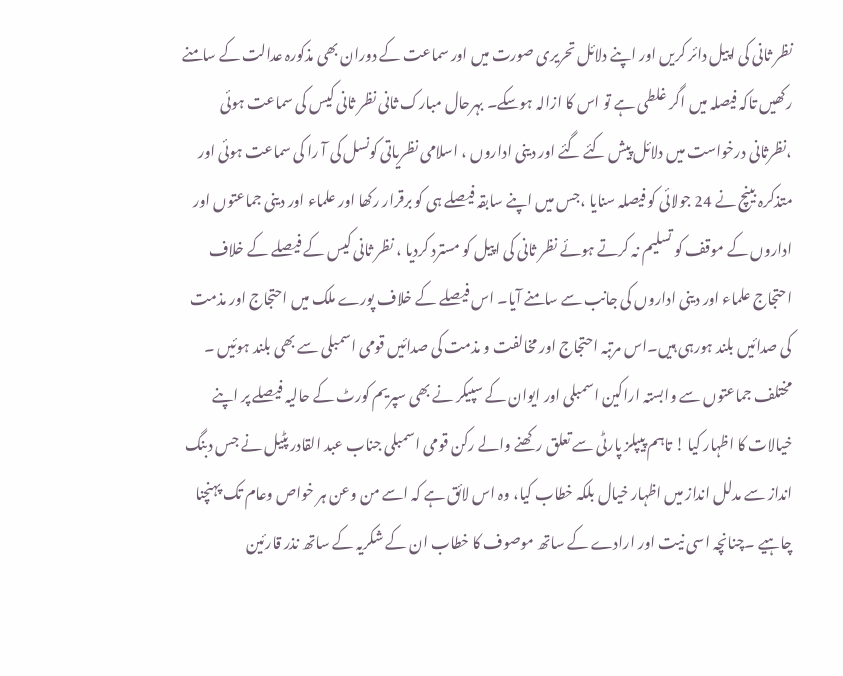نظر ثانی کی اپیل دائر کریں اور اپنے دلائل تحریری صورت میں اور سماعت کے دوران بھی مذکورہ عدالت کے سامنے رکھیں تاکہ فیصلہ میں اگر غلطی ہے تو اس کا ازالہ ہوسکے۔ بہرحال مبارک ثانی نظر ثانی کیس کی سماعت ہوئی ،نظرثانی درخواست میں دلائل پیش کئے گئے اور دینی اداروں ، اسلامی نظریاتی کونسل کی آ را کی سماعت ہوئی اور متذکرہ بینچ نے 24 جولائی کو فیصلہ سنایا ،جس میں اپنے سابقہ فیصلے ہی کو برقرار رکھا اور علماء اور دینی جماعتوں اور اداروں کے موقف کو تسلیم نہ کرتے ہوئے نظر ثانی کی اپیل کو مسترد کردیا ، نظر ثانی کیس کے فیصلے کے خلاف احتجاج علماء اور دینی اداروں کی جانب سے سامنے آیا۔ اس فیصلے کے خلاف پورے ملک میں احتجاج اور مذمت کی صدائیں بلند ہورہی ہیں۔اس مرتبہ احتجاج اور مخالفت و مذمت کی صدائیں قومی اسمبلی سے بھی بلند ہوئیں ۔ مختلف جماعتوں سے وابستہ اراکین اسمبلی اور ایوان کے سپیکر نے بھی سپریم کورٹ کے حالیہ فیصلے پر اپنے خیالات کا اظہار کیا ! تاہم پیپلز پارٹی سے تعلق رکھنے والے رکن قومی اسمبلی جناب عبد القادر پٹیل نے جس دبنگ انداز سے مدلل انداز میں اظہار خیال بلکہ خطاب کیا، وہ اس لائق ہے کہ اسے من وعن ہر خواص وعام تک پہنچنا چاہیے ۔چنانچہ اسی نیت اور ارادے کے ساتھ موصوف کا خطاب ان کے شکریہ کے ساتھ نذر قارئین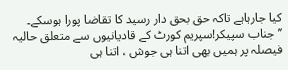کیا جارہاہے تاکہ حق بحق دار رسید کا تقاضا پورا ہوسکے۔
’’جناب سپیکر!سپریم کورٹ کے قادیانیوں سے متعلق حالیہ فیصلہ پر ہمیں بھی اتنا ہی جوش ، اتنا ہی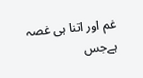غم اور اتنا ہی غصہ ہےجس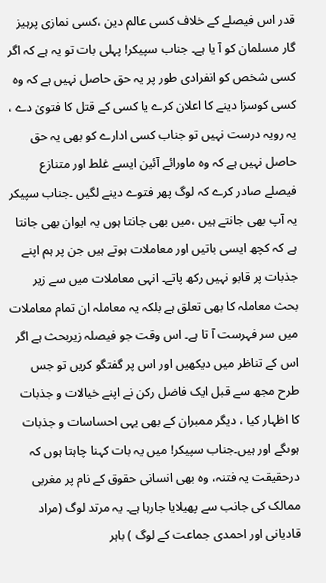قدر اس فیصلے کے خلاف کسی عالم دین ،کسی نمازی پرہیز گار مسلمان کو آ یا ہے۔ جناب سپیکر! پہلی بات تو یہ ہے کہ اگر کسی شخص کو انفرادی طور پر یہ حق حاصل نہیں ہے کہ وہ کسی کوسزا دینے کا اعلان کرے یا کسی کے قتل کا فتویٰ دے ، یہ رویہ درست نہیں تو جناب کسی ادارے کو بھی یہ حق حاصل نہیں ہے کہ وہ ماورائے آئین ایسے غلط اور متنازع فیصلے صادر کرے کہ لوگ پھر فتوے دینے لگیں ۔جناب سپیکر یہ آپ بھی جانتے ہیں ،میں بھی جانتا ہوں یہ ایوان بھی جانتا ہے کہ کچھ ایسی باتیں اور معاملات ہوتے ہیں جن پر ہم اپنے جذبات پر قابو نہیں رکھ پاتے۔ انہی معاملات میں سے زیر بحث معاملہ کا بھی تعلق ہے بلکہ یہ معاملہ ان تمام معاملات میں سر فہرست آ تا ہے۔ اس وقت جو فیصلہ زیربحث ہے اگر اس کے تناظر میں دیکھیں اور اس پر گفتگو کریں تو جس طرح مجھ سے قبل ایک فاضل رکن نے اپنے خیالات و جذبات کا اظہار کیا ، دیگر ممبران کے بھی یہی احساسات و جذبات ہوںگے اور ہیں۔جناب سپیکر! میں یہ بات کہنا چاہتا ہوں کہ درحقیقت یہ فتنہ، وہ بھی انسانی حقوق کے نام پر مغربی ممالک کی جانب سے پھیلایا جارہا ہے۔ یہ مرتد لوگ (مراد قادیانی اور احمدی جماعت کے لوگ ) باہر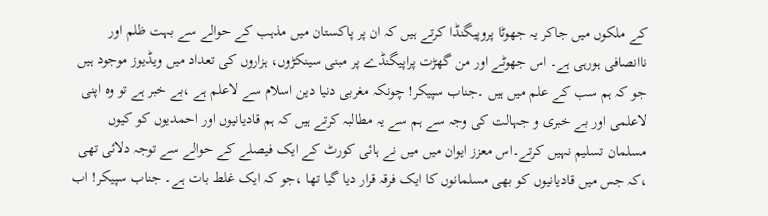کے ملکوں میں جاکر یہ جھوٹا پروپیگنڈا کرتے ہیں کہ ان پر پاکستان میں مذہب کے حوالے سے بہت ظلم اور ناانصافی ہورہی ہے۔ اس جھوٹے اور من گھڑت پراپیگنڈے پر مبنی سینکڑوں، ہزاروں کی تعداد میں ویڈیوز موجود ہیں جو کہ ہم سب کے علم میں ہیں ۔جناب سپیکر! چونکہ مغربی دنیا دین اسلام سے لاعلم ہے ،بے خبر ہے تو وہ اپنی لاعلمی اور بے خبری و جہالت کی وجہ سے ہم سے یہ مطالبہ کرتے ہیں کہ ہم قادیانیوں اور احمدیوں کو کیوں مسلمان تسلیم نہیں کرتے۔اس معزز ایوان میں میں نے ہائی کورٹ کے ایک فیصلے کے حوالے سے توجہ دلائی تھی ،کہ جس میں قادیانیوں کو بھی مسلمانوں کا ایک فرقہ قرار دیا گیا تھا ،جو کہ ایک غلط بات ہے۔ جناب سپیکر! اب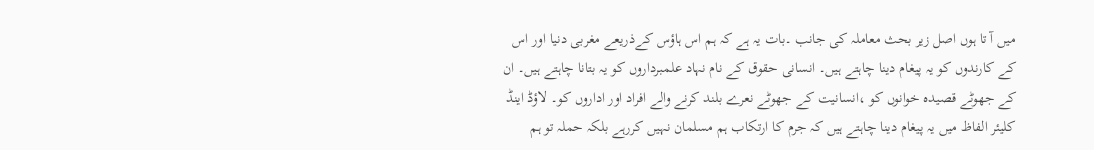میں آ تا ہوں اصل زیر بحث معاملہ کی جانب ۔بات یہ ہے کہ ہم اس ہاؤس کےذریعے مغربی دنیا اور اس کے کارندوں کو یہ پیغام دینا چاہتے ہیں۔ انسانی حقوق کے نام نہاد علمبرداروں کو یہ بتانا چاہتے ہیں۔ ان کے جھوٹے قصیدہ خوانوں کو ،انسانیت کے جھوٹے نعرے بلند کرنے والے افراد اور اداروں کو۔ لاؤڈ اینڈ کلیئر الفاظ میں یہ پیغام دینا چاہتے ہیں کہ جرم کا ارتکاب ہم مسلمان نہیں کررہے بلکہ حملہ تو ہم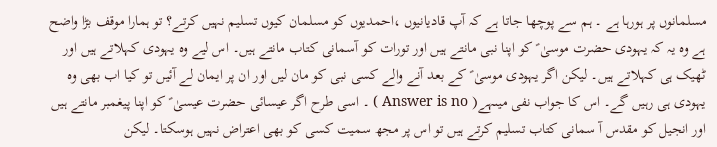مسلمانوں پر ہورہا ہے ۔ ہم سے پوچھا جاتا ہے کہ آپ قادیانیوں ،احمدیوں کو مسلمان کیوں تسلیم نہیں کرتے؟ تو ہمارا موقف بڑا واضح ہے وہ یہ کہ یہودی حضرت موسیٰ ؑ کو اپنا نبی مانتے ہیں اور تورات کو آسمانی کتاب مانتے ہیں۔ اس لیے وہ یہودی کہلاتے ہیں اور ٹھیک ہی کہلاتے ہیں۔ لیکن اگر یہودی موسیٰ ؑ کے بعد آنے والے کسی نبی کو مان لیں اور ان پر ایمان لے آئیں تو کیا اب بھی وہ یہودی ہی رہیں گے۔ اس کا جواب نفی میںہے( Answer is no ) ۔ اسی طرح اگر عیسائی حضرت عیسیٰ ؑ کو اپنا پیغمبر مانتے ہیں اور انجیل کو مقدس آ سمانی کتاب تسلیم کرتے ہیں تو اس پر مجھ سمیت کسی کو بھی اعتراض نہیں ہوسکتا۔ لیکن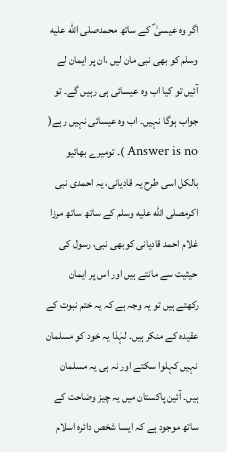اگر وہ عیسیٰ ؑ کے ساتھ محمدصلى الله عليه وسلم کو بھی نبی مان لیں ،ان پر ایمان لے آئیں تو کیا اب وہ عیسائی ہی رہیں گے۔ تو جواب ہوگا نہیں۔ اب وہ عیسائی نہیں رہے( Answer is no )۔ تومیرے بھائیو بالکل اسی طرح یہ قادیانی، یہ احمدی نبی اکرمصلى الله عليه وسلم کے ساتھ ساتھ مرزا غلام احمد قادیانی کوبھی نبی، رسول کی حیثیت سے مانتے ہیں اور اس پر ایمان رکھتے ہیں تو یہ وجہ ہے کہ یہ ختم نبوت کے عقیدہ کے منکر ہیں۔ لہٰذا یہ خود کو مسلمان نہیں کہلوا سکتے اور نہ ہی یہ مسلمان ہیں۔ آئین پاکستان میں یہ چیز وضاحت کے ساتھ موجود ہے کہ ایسا شخص دائرہ اسلام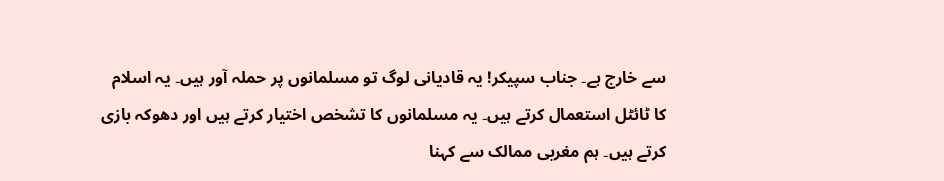سے خارج ہے۔ جناب سپیکر! یہ قادیانی لوگ تو مسلمانوں پر حملہ آور ہیں۔ یہ اسلام کا ٹائٹل استعمال کرتے ہیں۔ یہ مسلمانوں کا تشخص اختیار کرتے ہیں اور دھوکہ بازی کرتے ہیں۔ ہم مغربی ممالک سے کہنا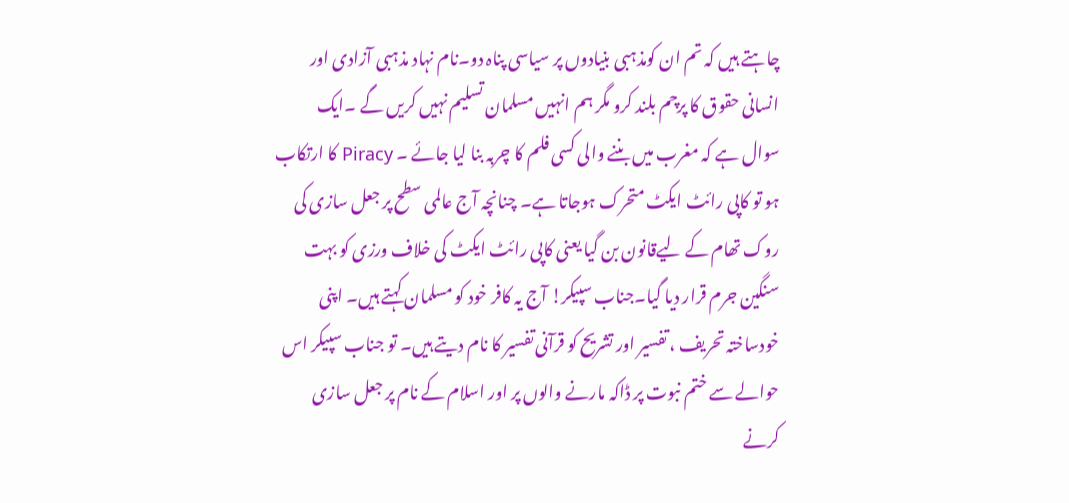چاہتے ہیں کہ تم ان کومذہبی بنیادوں پر سیاسی پناہ دو۔نام نہاد مذہبی آزادی اور انسانی حقوق کا پرچم بلند کرو مگر ہم انہیں مسلمان تسلیم نہیں کریں گے ۔ایک سوال ہے کہ مغرب میں بننے والی کسی فلم کا چربہ بنا لیا جائے ۔ Piracy کا ارتکاب ہو تو کاپی رائٹ ایکٹ متحرک ہوجاتا ہے۔ چنانچہ آج عالمی سطح پر جعل سازی کی روک تھام کے لیےقانون بن گیا یعنی کاپی رائٹ ایکٹ کی خلاف ورزی کو بہت سنگین جرم قرار دیا گیا۔جناب سپیکر! آج یہ کافر خود کو مسلمان کہتے ہیں۔ اپنی خودساختہ تحریف ، تفسیر اور تشریح کو قرآنی تفسیر کا نام دیتے ہیں۔ تو جناب سپیکر اس حوالے سے ختم نبوت پر ڈاکہ مارنے والوں پر اور اسلام کے نام پر جعل سازی کرنے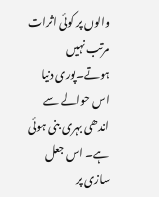والوں پر کوئی اثرات مرتب نہیں ہوتے۔پوری دنیا اس حوالے سے اندھی بہری بنی ہوئی ہے۔ اس جعل سازی پر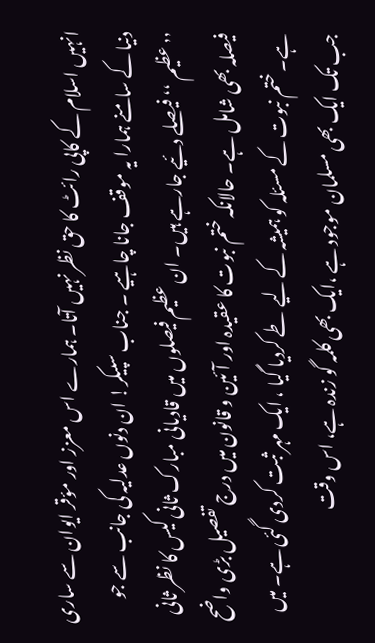انہیں اسلام کے کاپی رائٹ کا حق نظر نہیں آتا۔ ہمارے اس معزز اور مؤقر ایوان سے ساری دنیا کے سامنے ہمارا یہ موقف جانا چاہیے ۔ جناب سپیکر! ان دنوں عدلیہ کی جانب سے جو ’’عظیم ‘‘ فیصلے دئیے جارہے ہیں۔ ان عظیم فیصلوں میں قادیانی مبارک ثانی کیس کا نظر ثانی فیصلہ بھی شامل ہے۔ حالانکہ ختم نبوت کا عقیدہ اور آ ئین و قانون میں درج تفصیل بڑی واضح ہے۔ ختم نبوت کے مسئلہ کو ہمیشہ کے لیے طے کردیا گیا ، ایک مہر ثبت کردی گئی ہے۔ میں جب تک ایک بھی مسلمان موجود ہے ،ایک بھی کلمہ گو زندہ ہے، اس وقت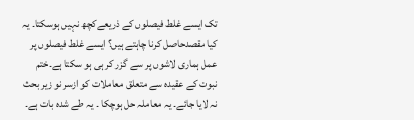تک ایسے غلط فیصلوں کے ذریعےکچھ نہیں ہوسکتا۔ یہ کیا مقصدحاصل کرنا چاہتے ہیں؟ ایسے غلط فیصلوں پر عمل ہماری لاشوں پر سے گزر کر ہی ہو سکتا ہے۔ختم نبوت کے عقیدہ سے متعلق معاملات کو ازسر نو زیر بحث نہ لایا جائے۔ یہ معاملہ حل ہوچکا ۔ یہ طے شدہ بات ہے۔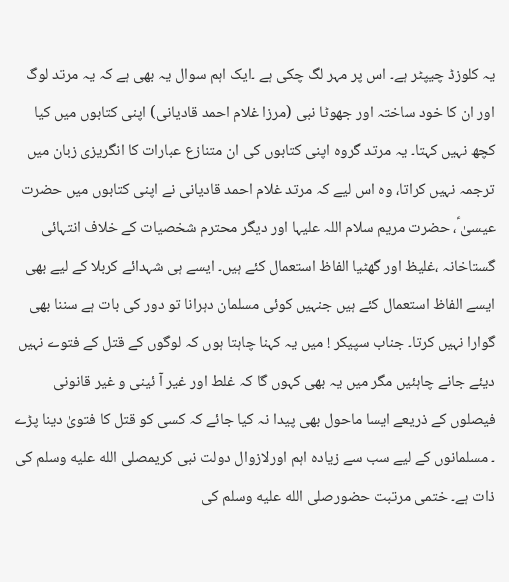یہ کلوزڈ چیپٹر ہے۔ اس پر مہر لگ چکی ہے ۔ایک اہم سوال یہ بھی ہے کہ یہ مرتد لوگ اور ان کا خود ساختہ اور جھوٹا نبی (مرزا غلام احمد قادیانی) اپنی کتابوں میں کیا کچھ نہیں کہتا۔ یہ مرتد گروہ اپنی کتابوں کی ان متنازع عبارات کا انگریزی زبان میں ترجمہ نہیں کراتا، وہ اس لیے کہ مرتد غلام احمد قادیانی نے اپنی کتابوں میں حضرت عیسیٰ ؑ، حضرت مریم سلام اللہ علیہا اور دیگر محترم شخصیات کے خلاف انتہائی گستاخانہ ،غلیظ اور گھٹیا الفاظ استعمال کئے ہیں۔ ایسے ہی شہدائے کربلا کے لیے بھی ایسے الفاظ استعمال کئے ہیں جنہیں کوئی مسلمان دہرانا تو دور کی بات ہے سننا بھی گوارا نہیں کرتا۔ جناب سپیکر ! میں یہ کہنا چاہتا ہوں کہ لوگوں کے قتل کے فتوے نہیں دیئے جانے چاہئیں مگر میں یہ بھی کہوں گا کہ غلط اور غیر آ ئینی و غیر قانونی فیصلوں کے ذریعے ایسا ماحول بھی پیدا نہ کیا جائے کہ کسی کو قتل کا فتویٰ دینا پڑے ۔ مسلمانوں کے لیے سب سے زیادہ اہم اورلازوال دولت نبی کریمصلى الله عليه وسلم کی ذات ہے۔ ختمی مرتبت حضورصلى الله عليه وسلم کی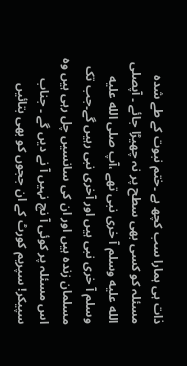ذات ہی ہمارا سب کچھ ہے ۔ختم نبوت کے طے شدہ مسئلہ کو کسی بھی سطح پر نہ چھیڑا جائے ۔ آپصلى الله عليه وسلم آ خری نبی تھے ،آپ صلى الله عليه وسلم آ خری نبی ہیں اور آخری نبی رہیں گے۔جب تک مسلمان زندہ ہیں اور ان کی سانسیں چل رہی ہیں وہ اس مسئلہ پر کوئی آ نچ نہیں آ نے دیں گے ۔ جناب سپیکر! سپریم کورٹ کے ان ججوں کو بھی بتائیں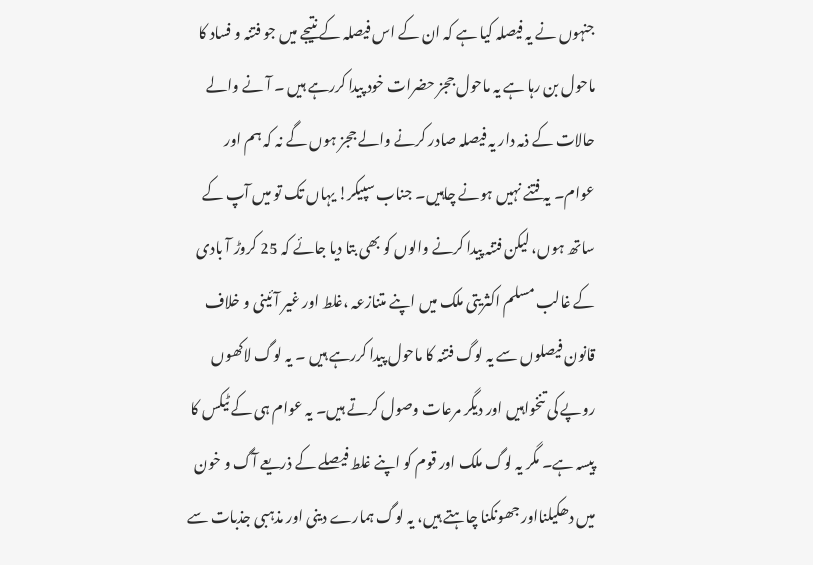جنہوں نے یہ فیصلہ کیا ہے کہ ان کے اس فیصلہ کے نتیجے میں جو فتنہ و فساد کا ماحول بن رہا ہے یہ ماحول ججز حضرات خود پیدا کررہے ہیں ۔ آ نے والے حالات کے ذمہ دار یہ فیصلہ صادر کرنے والے ججز ہوں گے نہ کہ ہم اور عوام۔ یہ فتنے نہیں ہونے چاہیں۔ جناب سپیکر! یہاں تک تو میں آپ کے ساتھ ہوں، لیکن فتنہ پیدا کرنے والوں کو بھی بتا دیا جائے کہ 25 کروڑ آ بادی کے غالب مسلم اکثریتی ملک میں اپنے متنازعہ ،غلط اور غیر آ ئینی و خلاف قانون فیصلوں سے یہ لوگ فتنہ کا ماحول پیدا کررہے ہیں ۔ یہ لوگ لاکھوں روپے کی تنخواہیں اور دیگر مرعات وصول کرتے ہیں۔ یہ عوام ہی کے ٹیکس کا پیسہ ہے۔ مگر یہ لوگ ملک اور قوم کو اپنے غلط فیصلے کے ذریعے آگ و خون میں دھکیلنااور جھونکنا چاہتے ہیں، یہ لوگ ہمارے دینی اور مذہبی جذبات سے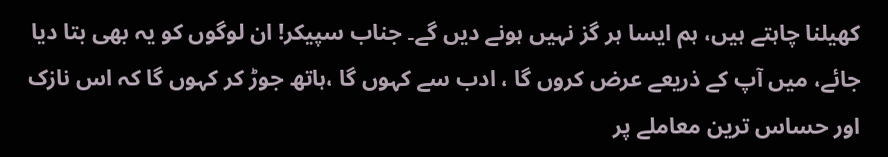کھیلنا چاہتے ہیں، ہم ایسا ہر گز نہیں ہونے دیں گے۔ جناب سپیکر! ان لوگوں کو یہ بھی بتا دیا جائے، میں آپ کے ذریعے عرض کروں گا ، ادب سے کہوں گا ،ہاتھ جوڑ کر کہوں گا کہ اس نازک اور حساس ترین معاملے پر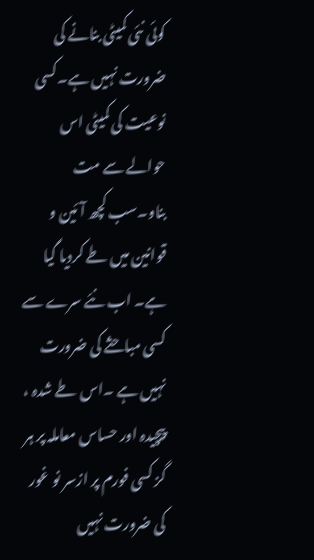کوئی نئی کمیٹی بنانے کی ضرورت نہیں ہے۔کسی نوعیت کی کمیٹی اس حوالے سے مت بناو۔سب کچھ آئین و قوانین میں طے کردیا گیا ہے۔ اب نئے سرے سے کسی مباحثے کی ضرورت نہیں ہے ۔اس طے شدہ ، پیچیدہ اور حساس معاملہ پر ہر گز کسی فورم پر ازسر نو غور کی ضرورت نہیں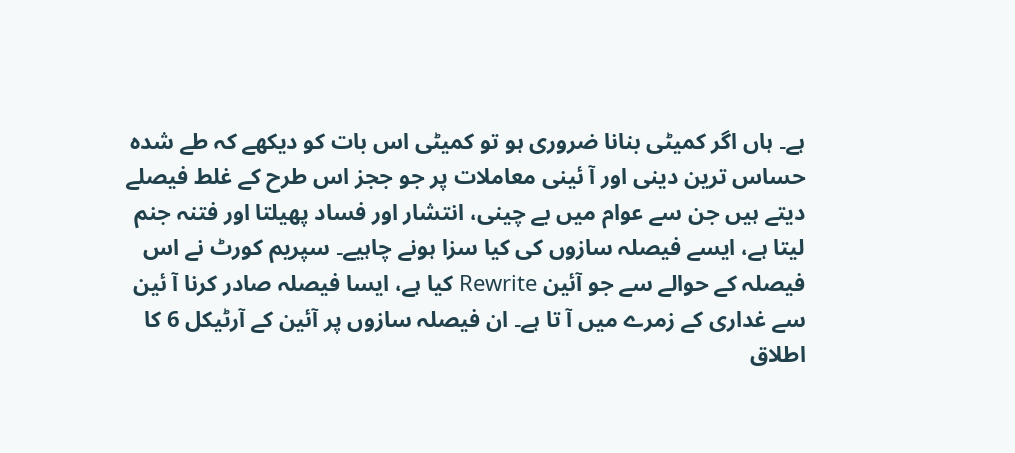ہے۔ ہاں اگر کمیٹی بنانا ضروری ہو تو کمیٹی اس بات کو دیکھے کہ طے شدہ حساس ترین دینی اور آ ئینی معاملات پر جو ججز اس طرح کے غلط فیصلے دیتے ہیں جن سے عوام میں بے چینی، انتشار اور فساد پھیلتا اور فتنہ جنم لیتا ہے، ایسے فیصلہ سازوں کی کیا سزا ہونے چاہیے۔ سپریم کورٹ نے اس فیصلہ کے حوالے سے جو آئین Rewrite کیا ہے، ایسا فیصلہ صادر کرنا آ ئین سے غداری کے زمرے میں آ تا ہے۔ ان فیصلہ سازوں پر آئین کے آرٹیکل 6 کا اطلاق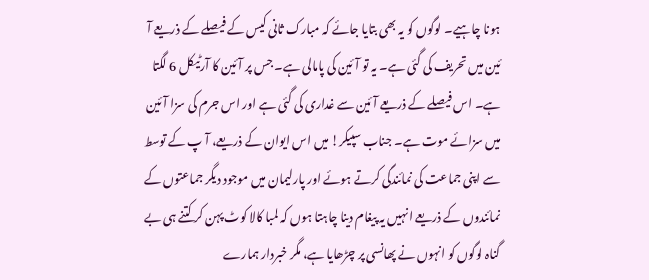ہونا چاہیے۔ لوگوں کو یہ بھی بتایا جائے کہ مبارک ثانی کیس کے فیصلے کے ذریعے آ ئین میں تحریف کی گئی ہے۔ یہ تو آئین کی پامالی ہے۔ جس پر آئین کا آرٹیکل 6 لگتا ہے۔ اس فیصلے کے ذریعے آ ئین سے غداری کی گئی ہے اور اس جرم کی سزا آ ئین میں سزائے موت ہے۔ جناب سپیکر! میں اس ایوان کے ذریعے، آ پ کے توسط سے اپنی جماعت کی نمائندگی کرتے ہوئے اور پارلیمان میں موجود دیگر جماعتوں کے نمائندوں کے ذریعے انہیں یہ پیغام دینا چاہتا ہوں کہ لمبا کالا کوٹ پہن کر کتنے ہی بے گناہ لوگوں کو انہوں نے پھانسی پر چڑھایا ہے، مگر خبردار ہمارے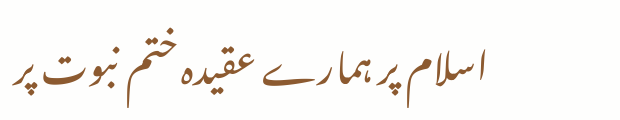اسلام پر ہمارے عقیدہ ختم نبوت پر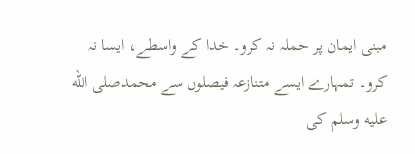مبنی ایمان پر حملہ نہ کرو۔ خدا کے واسطے، ایسا نہ کرو۔ تمہارے ایسے متنازعہ فیصلوں سے محمدصلى الله عليه وسلم کی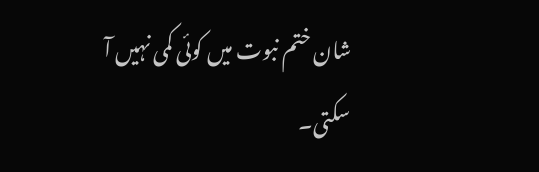شان ختم نبوت میں کوئی کمی نہیں آ سکتی۔